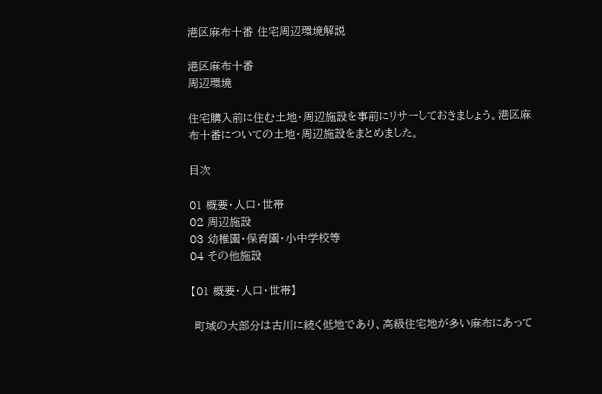港区麻布十番 住宅周辺環境解説

港区麻布十番
周辺環境

住宅購入前に住む土地・周辺施設を事前にリサーしておきましょう。港区麻布十番についての土地・周辺施設をまとめました。

目次

01 概要・人口・世帯
02 周辺施設
03 幼稚園・保育園・小中学校等
04 その他施設

【01 概要・人口・世帯】

 町域の大部分は古川に続く低地であり、高級住宅地が多い麻布にあって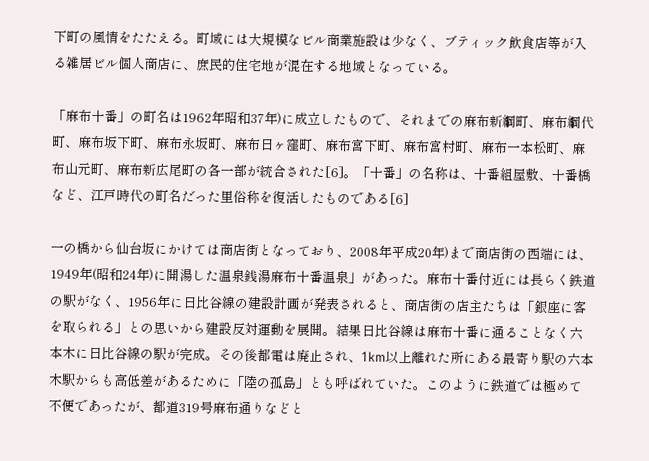下町の風情をたたえる。町域には大規模なビル商業施設は少なく、ブティック飲食店等が入る雑居ビル個人商店に、庶民的住宅地が混在する地域となっている。

「麻布十番」の町名は1962年昭和37年)に成立したもので、それまでの麻布新綱町、麻布綱代町、麻布坂下町、麻布永坂町、麻布日ヶ窪町、麻布宮下町、麻布宮村町、麻布一本松町、麻布山元町、麻布新広尾町の各一部が統合された[6]。「十番」の名称は、十番組屋敷、十番橋など、江戸時代の町名だった里俗称を復活したものである[6]

一の橋から仙台坂にかけては商店街となっており、2008年平成20年)まで商店街の西端には、1949年(昭和24年)に開湯した温泉銭湯麻布十番温泉」があった。麻布十番付近には長らく鉄道の駅がなく、1956年に日比谷線の建設計画が発表されると、商店街の店主たちは「銀座に客を取られる」との思いから建設反対運動を展開。結果日比谷線は麻布十番に通ることなく六本木に日比谷線の駅が完成。その後都電は廃止され、1km以上離れた所にある最寄り駅の六本木駅からも高低差があるために「陸の孤島」とも呼ばれていた。このように鉄道では極めて不便であったが、都道319号麻布通りなどと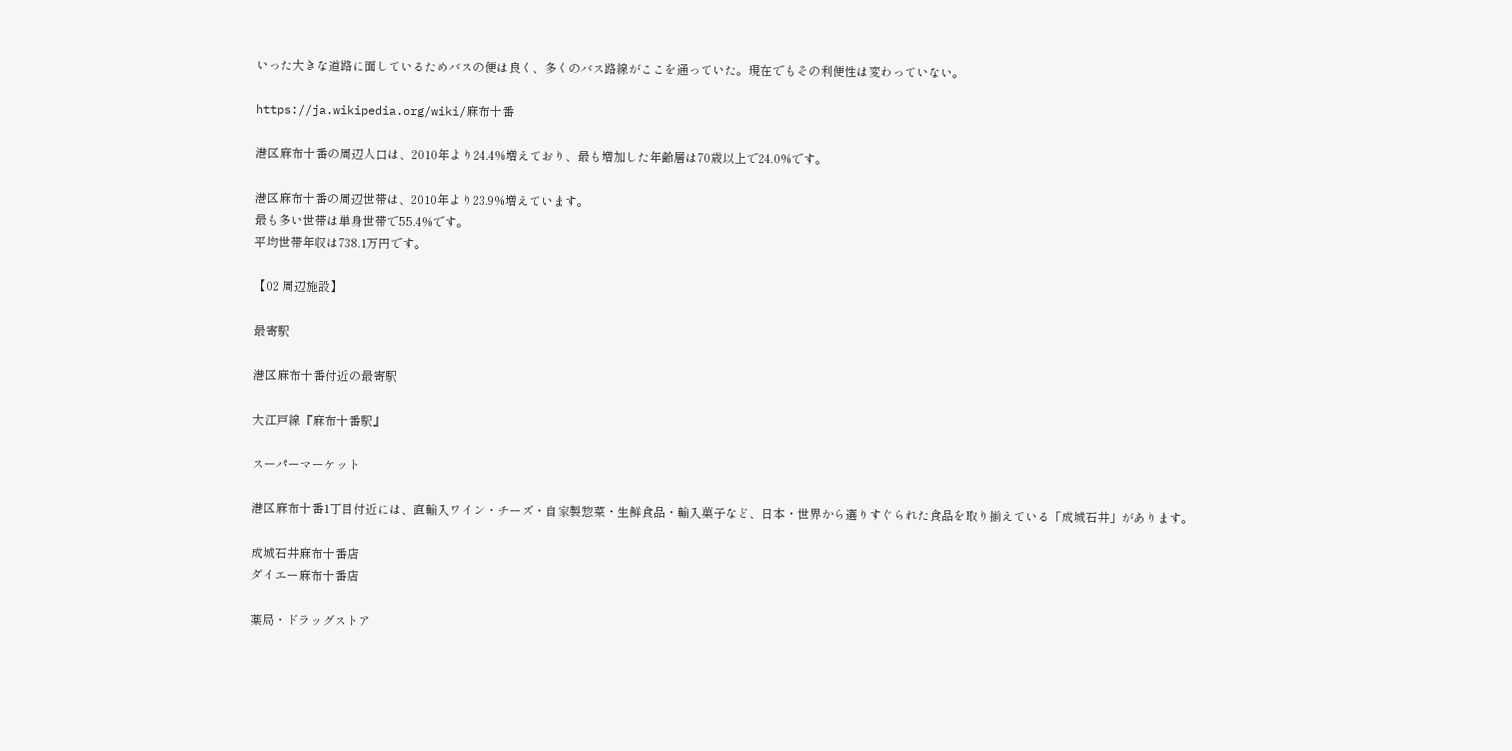いった大きな道路に面しているためバスの便は良く、多くのバス路線がここを通っていた。現在でもその利便性は変わっていない。

https://ja.wikipedia.org/wiki/麻布十番

港区麻布十番の周辺人口は、2010年より24.4%増えており、最も増加した年齢層は70歳以上で24.0%です。

港区麻布十番の周辺世帯は、2010年より23.9%増えています。
最も多い世帯は単身世帯で55.4%です。
平均世帯年収は738.1万円です。

【02 周辺施設】

最寄駅

港区麻布十番付近の最寄駅

大江戸線『麻布十番駅』

スーパーマーケット

港区麻布十番1丁目付近には、直輸入ワイン・チーズ・自家製惣菜・生鮮食品・輸入菓子など、日本・世界から選りすぐられた食品を取り揃えている「成城石井」があります。

成城石井麻布十番店
ダイエー麻布十番店

薬局・ドラッグストア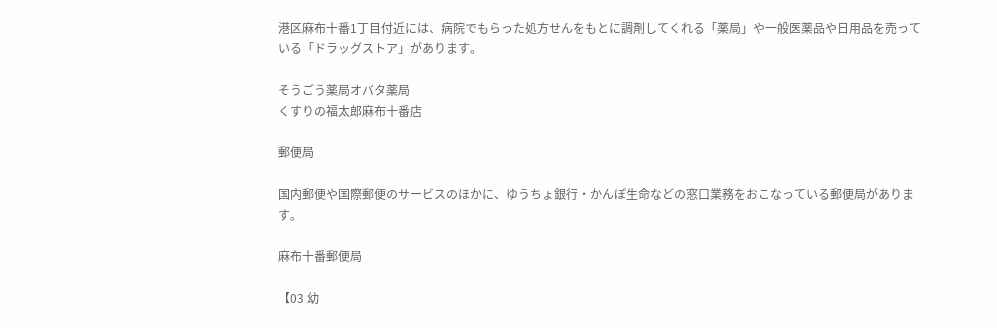港区麻布十番1丁目付近には、病院でもらった処方せんをもとに調剤してくれる「薬局」や一般医薬品や日用品を売っている「ドラッグストア」があります。

そうごう薬局オバタ薬局
くすりの福太郎麻布十番店

郵便局

国内郵便や国際郵便のサービスのほかに、ゆうちょ銀行・かんぽ生命などの窓口業務をおこなっている郵便局があります。

麻布十番郵便局

【03 幼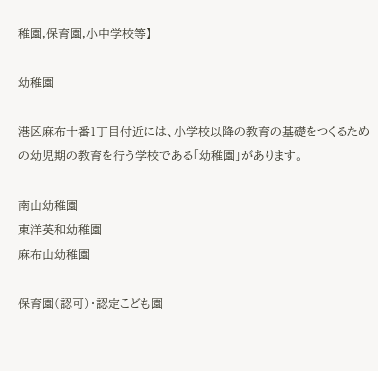稚園,保育園,小中学校等】

幼稚園

港区麻布十番1丁目付近には、小学校以降の教育の基礎をつくるための幼児期の教育を行う学校である「幼稚園」があります。

南山幼稚園
東洋英和幼稚園
麻布山幼稚園

保育園(認可)・認定こども園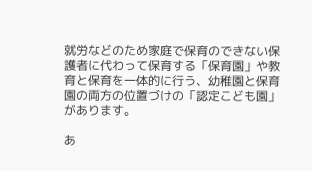就労などのため家庭で保育のできない保護者に代わって保育する「保育園」や教育と保育を一体的に行う、幼稚園と保育園の両方の位置づけの「認定こども園」があります。

あ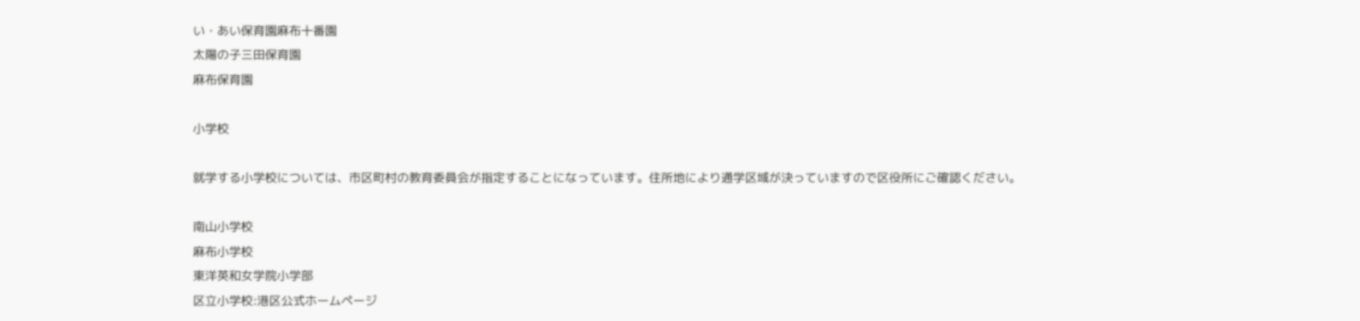い・あい保育園麻布十番園
太陽の子三田保育園
麻布保育園

小学校

就学する小学校については、市区町村の教育委員会が指定することになっています。住所地により通学区域が決っていますので区役所にご確認ください。

南山小学校
麻布小学校
東洋英和女学院小学部
区立小学校:港区公式ホームページ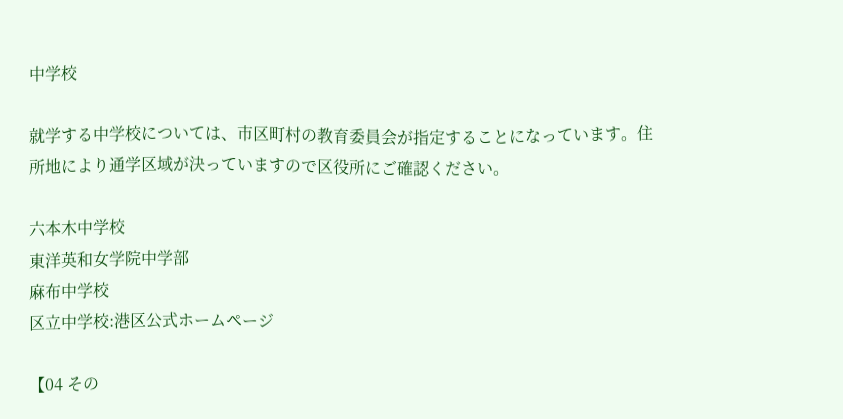中学校

就学する中学校については、市区町村の教育委員会が指定することになっています。住所地により通学区域が決っていますので区役所にご確認ください。

六本木中学校
東洋英和女学院中学部
麻布中学校
区立中学校:港区公式ホームページ

【04 その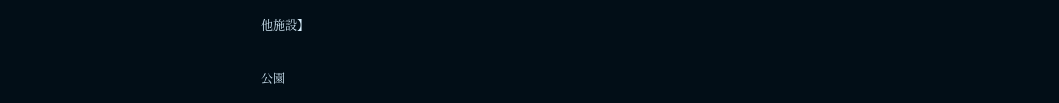他施設】

公園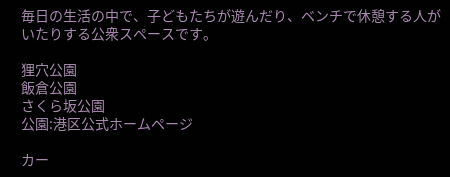毎日の生活の中で、子どもたちが遊んだり、ベンチで休憩する人がいたりする公衆スペースです。

狸穴公園
飯倉公園
さくら坂公園
公園:港区公式ホームページ

カー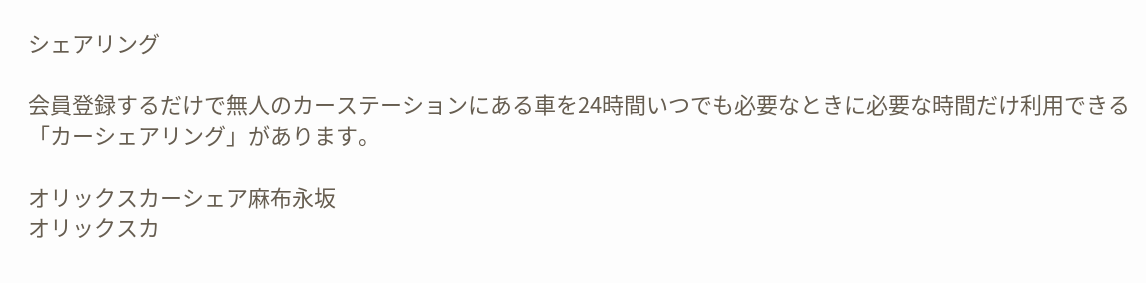シェアリング

会員登録するだけで無人のカーステーションにある車を24時間いつでも必要なときに必要な時間だけ利用できる「カーシェアリング」があります。

オリックスカーシェア麻布永坂
オリックスカ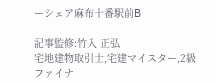ーシェア麻布十番駅前B

記事監修:竹入 正弘
宅地建物取引士,宅建マイスター,2級ファイナ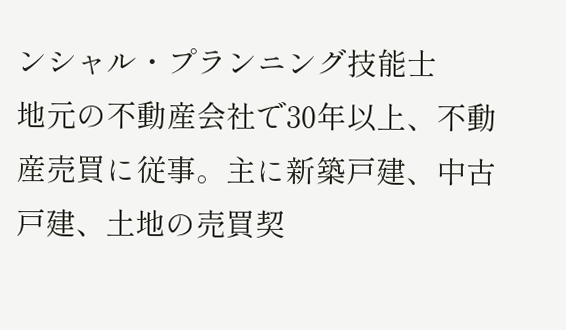ンシャル・プランニング技能士
地元の不動産会社で30年以上、不動産売買に従事。主に新築戸建、中古戸建、土地の売買契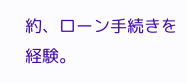約、ローン手続きを経験。